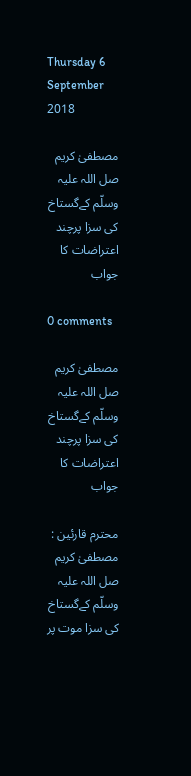Thursday 6 September 2018

مصطفیٰ کریم صل اللہ علیہ وسلّم کےگستاخ کی سزا پرچند اعتراضات کا جواب

0 comments

مصطفیٰ کریم صل اللہ علیہ وسلّم کےگستاخ کی سزا پرچند اعتراضات کا جواب

محترم قارئین : مصطفیٰ کریم صل اللہ علیہ وسلّم کےگستاخ کی سزا موت پر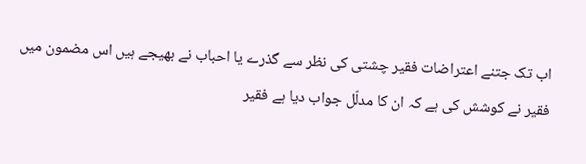اب تک جتنے اعتراضات فقیر چشتی کی نظر سے گذرے یا احباب نے بھیجے ہیں اس مضمون میں فقیر نے کوشش کی ہے کہ ان کا مدلّل جواب دیا ہے فقیر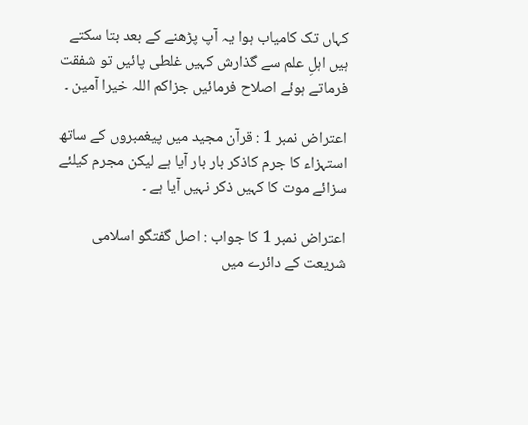کہاں تک کامیاب ہوا یہ آپ پڑھنے کے بعد بتا سکتے ہیں اہلِ علم سے گذارش کہیں غلطی پائیں تو شفقت فرماتے ہوئے اصلاح فرمائیں جزاکم اللہ خیرا آمین ۔

اعتراض نمبر 1 : قرآن مجید میں پیغمبروں کے ساتھ استہزاء کا جرم کاذکر بار بار آیا ہے لیکن مجرم کیلئے سزائے موت کا کہیں ذکر نہیں آیا ہے ۔

اعتراض نمبر 1 کا جواب : اصل گفتگو اسلامی شریعت کے دائرے میں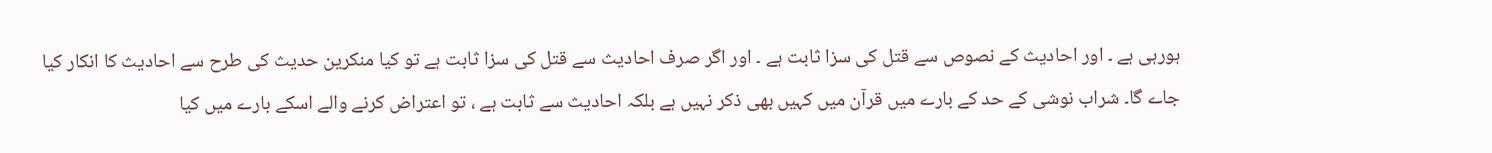ہورہی ہے ۔ اور احادیث کے نصوص سے قتل کی سزا ثابت ہے ۔ اور اگر صرف احادیث سے قتل کی سزا ثابت ہے تو کیا منکرین حدیث کی طرح سے احادیث کا انکار کیا جاے گا۔ شراب نوشی کے حد کے بارے میں قرآن میں کہیں بھی ذکر نہیں ہے بلکہ احادیث سے ثابت ہے ، تو اعتراض کرنے والے اسکے بارے میں کیا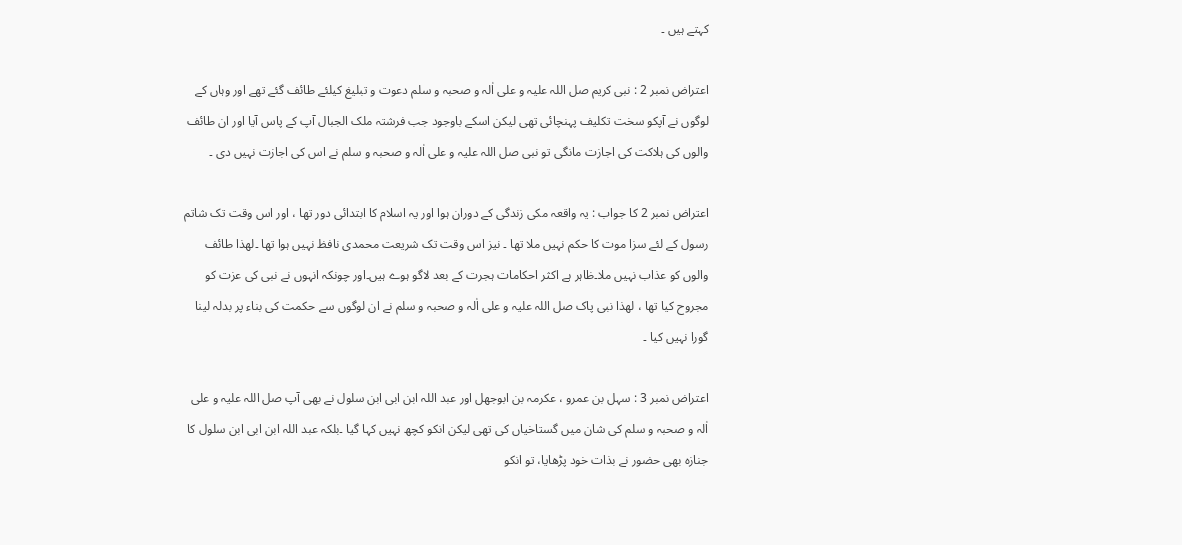کہتے ہیں ۔

اعتراض نمبر 2 : نبی کریم صل اللہ علیہ و علی اٰلہ و صحبہ و سلم دعوت و تبلیغ کیلئے طائف گئے تھے اور وہاں کے لوگوں نے آپکو سخت تکلیف پہنچائی تھی لیکن اسکے باوجود جب فرشتہ ملک الجبال آپ کے پاس آیا اور ان طائف والوں کی ہلاکت کی اجازت مانگی تو نبی صل اللہ علیہ و علی اٰلہ و صحبہ و سلم نے اس کی اجازت نہیں دی ۔

اعتراض نمبر 2 کا جواب : یہ واقعہ مکی زندگی کے دوران ہوا اور یہ اسلام کا ابتدائی دور تھا ، اور اس وقت تک شاتم رسول کے لئے سزا موت کا حکم نہیں ملا تھا ۔ نیز اس وقت تک شریعت محمدی نافظ نہیں ہوا تھا ۔لھذا طائف والوں کو عذاب نہیں ملا۔ظاہر ہے اکثر احکامات ہجرت کے بعد لاگو ہوے ہیں۔اور چونکہ انہوں نے نبی کی عزت کو مجروح کیا تھا ، لھذا نبی پاک صل اللہ علیہ و علی اٰلہ و صحبہ و سلم نے ان لوگوں سے حکمت کی بناء پر بدلہ لینا گورا نہیں کیا ۔

اعتراض نمبر 3 : سہل بن عمرو ، عکرمہ بن ابوجھل اور عبد اللہ ابن ابی ابن سلول نے بھی آپ صل اللہ علیہ و علی اٰلہ و صحبہ و سلم کی شان میں گستاخیاں کی تھی لیکن انکو کچھ نہیں کہا گیا ۔بلکہ عبد اللہ ابن ابی ابن سلول کا جنازہ بھی حضور نے بذات خود پڑھایا، تو انکو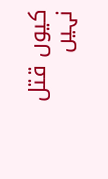کیوں قتل نہیں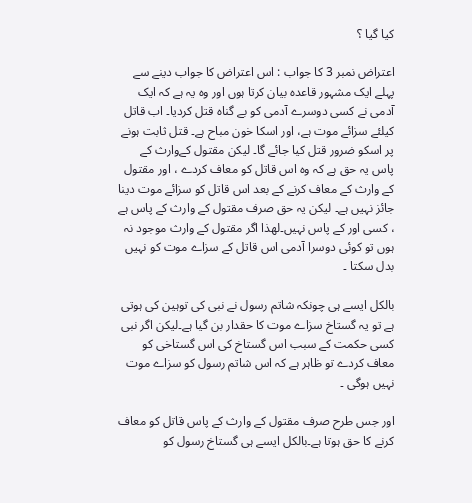کیا گیا ؟

اعتراض نمبر 3 کا جواب : اس اعتراض کا جواب دینے سے پہلے ایک مشہور قاعدہ بیان کرتا ہوں اور وہ یہ ہے کہ ایک آدمی نے کسی دوسرے آدمی کو بے گناہ قتل کردیا۔ اب قاتل کیلئے سزائے موت ہے، اور اسکا خون مباح ہے۔ قتل ثابت ہونے پر اسکو ضرور قتل کیا جائے گا۔ لیکن مقتول کےوارث کے پاس یہ حق ہے کہ وہ اس قاتل کو معاف کردے ، اور مقتول کے وارث کے معاف کرنے کے بعد اس قاتل کو سزائے موت دینا جائز نہیں ہے۔ لیکن یہ حق صرف مقتول کے وارث کے پاس ہے ، کسی اور کے پاس نہیں۔لھذا اگر مقتول کے وارث موجود نہ ہوں تو کوئی دوسرا آدمی اس قاتل کے سزاے موت کو نہیں بدل سکتا ۔

بالکل ایسے ہی چونکہ شاتم رسول نے نبی کی توہین کی ہوتی ہے تو یہ گستاخ سزاے موت کا حقدار بن گیا ہے۔لیکن اگر نبی کسی حکمت کے سبب اس گستاخ کی اس گستاخی کو معاف کردے تو ظاہر ہے کہ اس شاتم رسول کو سزاے موت نہیں ہوگی ۔

اور جس طرح صرف مقتول کے وارث کے پاس قاتل کو معاف کرنے کا حق ہوتا ہے۔بالکل ایسے ہی گستاخ رسول کو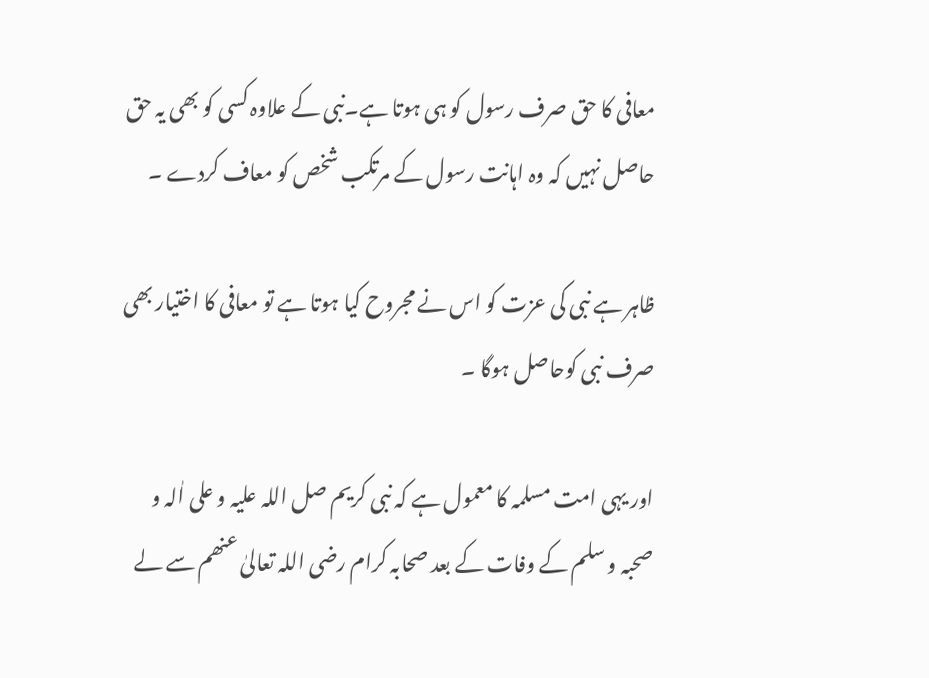معافی کا حق صرف رسول کو ہی ہوتا ہے۔نبی کے علاوہ کسی کو بھی یہ حق حاصل نہیں کہ وہ اہانت رسول کے مرتکب شخص کو معاف کردے ۔

ظاہر ہے نبی کی عزت کو اس نے مجروح کیا ہوتا ہے تو معافی کا اختیار بھی صرف نبی کوحاصل ہوگا ۔

اور یہی امت مسلمہ کا معمول ہے کہ نبی کریم صل اللہ علیہ و علی اٰلہ و صحبہ و سلم کے وفات کے بعد صحابہ کرام رضی اللہ تعالیٰ عنھم سے لے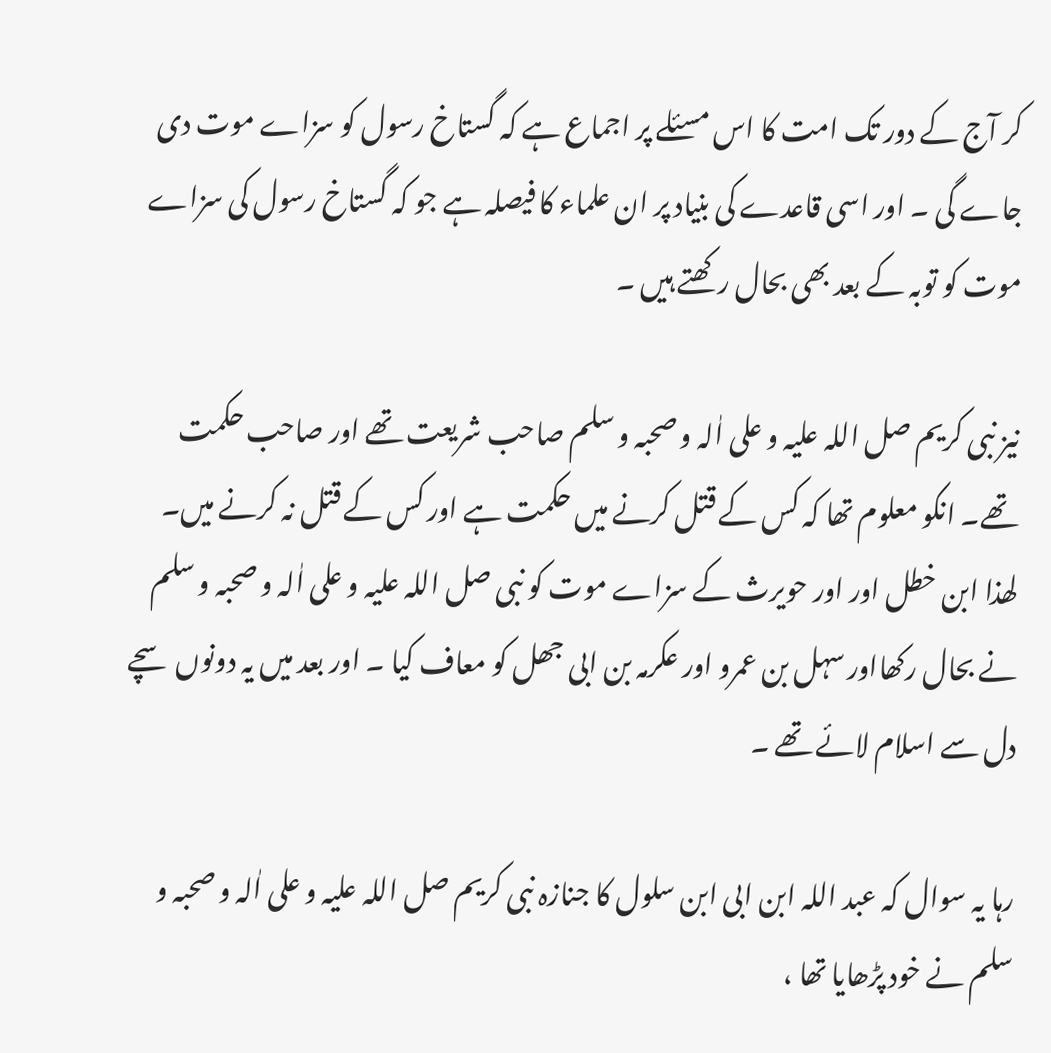کر آج کے دور تک امت کا اس مسئلے پر اجماع ہے کہ گستاخ رسول کو سزاے موت دی جاے گی ۔ اور اسی قاعدے کی بنیاد پر ان علماء کا فیصلہ ہے جو کہ گستاخ رسول کی سزاے موت کو توبہ کے بعد بھی بحال رکھتے ہیں ۔

نیز نبی کریم صل اللہ علیہ و علی اٰلہ و صحبہ و سلم صاحب شریعت تھے اور صاحب حکمت تھے۔ انکو معلوم تھا کہ کس کے قتل کرنے میں حکمت ہے اور کس کے قتل نہ کرنے میں۔ لھذا ابن خطل اور اور حویرث کے سزاے موت کو نبی صل اللہ علیہ و علی اٰلہ و صحبہ و سلم نے بحال رکھااور سہل بن عمرو اور عکرمہ بن ابی جھل کو معاف کیا ۔ اور بعد میں یہ دونوں سچے دل سے اسلام لائے تھے ۔

رہا یہ سوال کہ عبد اللہ ابن ابی ابن سلول کا جنازہ نبی کریم صل اللہ علیہ و علی اٰلہ و صحبہ و سلم نے خود پڑھایا تھا ،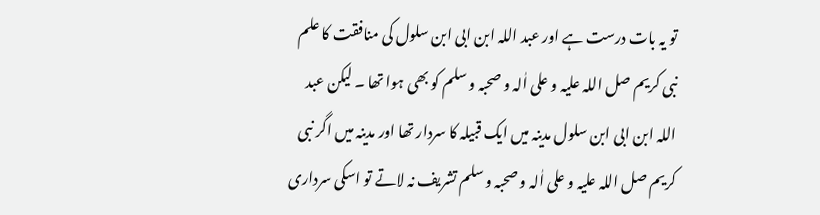تو یہ بات درست ہے اور عبد اللہ ابن ابی ابن سلول کی منافقت کا علم نبی کریم صل اللہ علیہ و علی اٰلہ و صحبہ و سلم کو بھی ہوا تھا ۔ لیکن عبد اللہ ابن ابی ابن سلول مدینہ میں ایک قبیلہ کا سردار تھا اور مدینہ میں اگر نبی کریم صل اللہ علیہ و علی اٰلہ و صحبہ و سلم تشریف نہ لاتے تو اسکی سرداری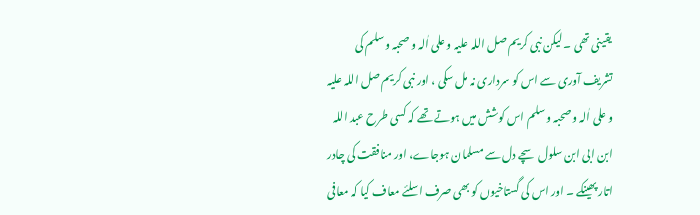یقینی تھی ۔ لیکن نبی کریم صل اللہ علیہ و علی اٰلہ و صحبہ و سلم کی تشریف آوری سے اس کو سرداری نہ مل سکی ، اور نبی کریم صل اللہ علیہ و علی اٰلہ و صحبہ و سلم اس کوشش میں ہوتے تھے کہ کسی طرح عبد اللہ ابن ابی ابن سلول سچے دل سے مسلمان ہوجاے، اور منافقت کی چادر اتار پھینکے ۔ اور اس کی گستاخیوں کو بھی صرف اسلئے معاف کیا کہ معافی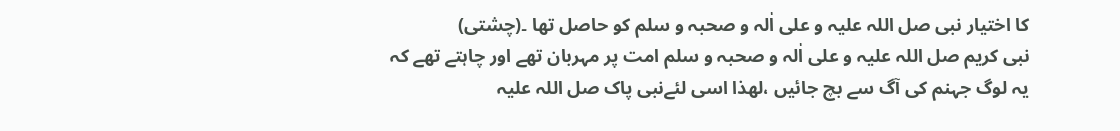کا اختیار نبی صل اللہ علیہ و علی اٰلہ و صحبہ و سلم کو حاصل تھا ۔(چشتی)
نبی کریم صل اللہ علیہ و علی اٰلہ و صحبہ و سلم امت پر مہربان تھے اور چاہتے تھے کہ یہ لوگ جہنم کی آگ سے بچ جائیں ،لھذا اسی لئےنبی پاک صل اللہ علیہ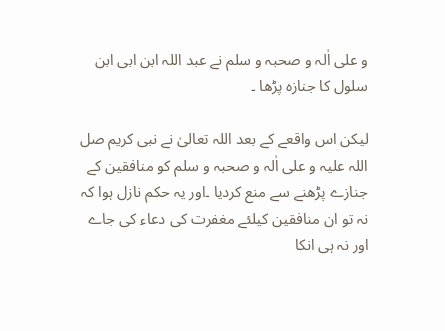و علی اٰلہ و صحبہ و سلم نے عبد اللہ ابن ابی ابن سلول کا جنازہ پڑھا ۔

لیکن اس واقعے کے بعد اللہ تعالیٰ نے نبی کریم صل اللہ علیہ و علی اٰلہ و صحبہ و سلم کو منافقین کے جنازے پڑھنے سے منع کردیا ۔اور یہ حکم نازل ہوا کہ نہ تو ان منافقین کیلئے مغفرت کی دعاء کی جاے اور نہ ہی انکا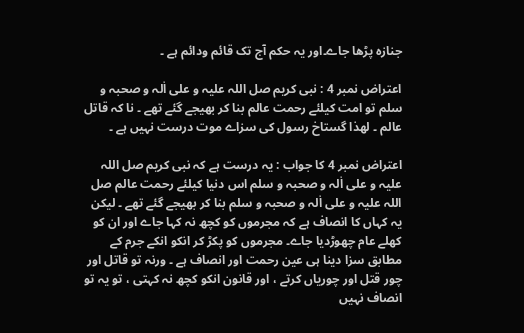جنازہ پڑھا جاے۔اور یہ حکم آج تک قائم ودائم ہے ۔

اعتراض نمبر 4 : نبی کریم صل اللہ علیہ و علی اٰلہ و صحبہ و سلم تو امت کیلئے رحمت عالم بنا کر بھیجے گئے تھے ۔ نا کہ قاتل عالم ۔ لھذا گستاخ رسول کی سزاے موت درست نہیں ہے ۔

اعتراض نمبر 4 کا جواب : یہ درست ہے کہ نبی کریم صل اللہ علیہ و علی اٰلہ و صحبہ و سلم اس دنیا کیلئے رحمت عالم صل اللہ علیہ و علی اٰلہ و صحبہ و سلم بنا کر بھیجے گئے تھے ۔ لیکن یہ کہاں کا انصاف ہے کہ مجرموں کو کچھ نہ کہا جاے اور ان کو کھلے عام چھوڑدیا جاے۔ مجرموں کو پکڑ کر انکو انکے جرم کے مطابق سزا دینا ہی عین رحمت اور انصاف ہے ۔ ورنہ تو قاتل اور چور قتل اور چوریاں کرتے ، اور قانون انکو کچھ نہ کہتی ، تو یہ تو انصاف نہیں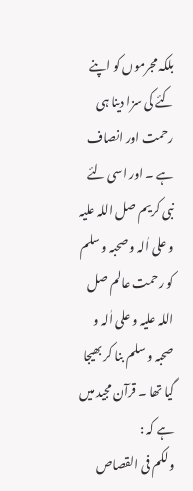بلکہ مجرموں کو اپنے کئے کی سزا دینا ہی رحمت اور انصاف ہے ۔ اور اسی لئے نبی کریم صل اللہ علیہ و علی اٰلہ و صحبہ و سلم کو رحمت عالم صل اللہ علیہ و علی اٰلہ و صحبہ و سلم بنا کر بھیجا گیا تھا ۔ قرآن مجید میں ہے کہ :
ولکم فی القصاص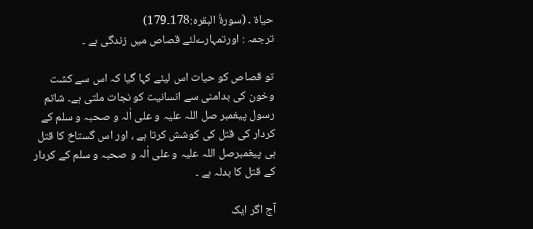حیاۃ ۔ (سورۃُ البقرہ:178۔179)
ترجمہ : اورتمہارےلئے قصاص میں زندگی ہے ۔

تو قصاص کو حیات اس لیئے کہا گیا کہ اس سے کشت وخون کی بدامنی سے انسانیت کو نجات ملتی ہے۔ شاتم رسول پیغمبر صل اللہ علیہ و علی اٰلہ و صحبہ و سلم کے کردار کی قتل کی کوشش کرتا ہے ، اور اس گستاخ کا قتل ہی پیغمبرصل اللہ علیہ و علی اٰلہ و صحبہ و سلم کے کردار کے قتل کا بدلہ ہے ۔

آج اگر ایک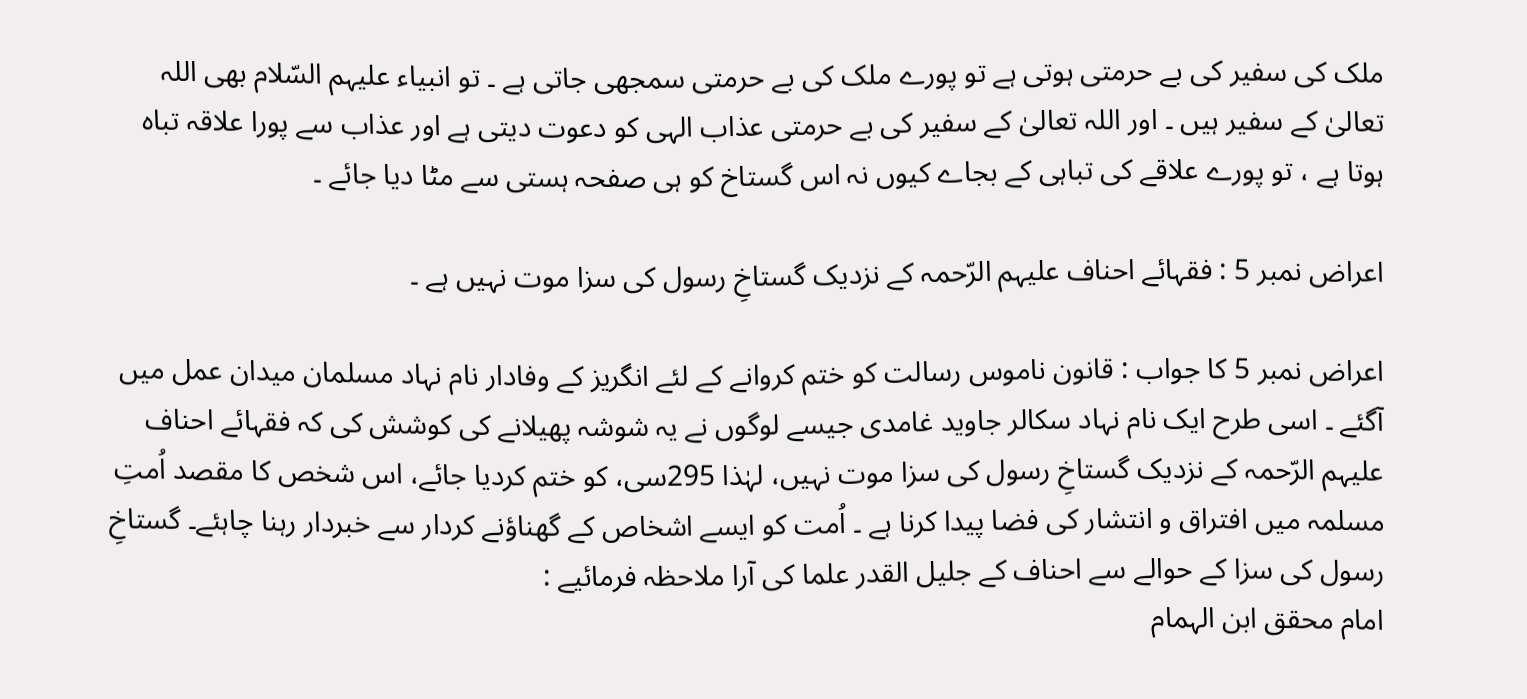ملک کی سفیر کی بے حرمتی ہوتی ہے تو پورے ملک کی بے حرمتی سمجھی جاتی ہے ۔ تو انبیاء علیہم السّلام بھی اللہ تعالیٰ کے سفیر ہیں ۔ اور اللہ تعالیٰ کے سفیر کی بے حرمتی عذاب الہی کو دعوت دیتی ہے اور عذاب سے پورا علاقہ تباہ ہوتا ہے ، تو پورے علاقے کی تباہی کے بجاے کیوں نہ اس گستاخ کو ہی صفحہ ہستی سے مٹا دیا جائے ۔

اعراض نمبر 5 : فقہائے احناف علیہم الرّحمہ کے نزدیک گستاخِ رسول کی سزا موت نہیں ہے ۔

اعراض نمبر 5 کا جواب : قانون ناموس رسالت کو ختم کروانے کے لئے انگریز کے وفادار نام نہاد مسلمان میدان عمل میں آگئے ۔ اسی طرح ایک نام نہاد سکالر جاوید غامدی جیسے لوگوں نے یہ شوشہ پھیلانے کی کوشش کی کہ فقہائے احناف علیہم الرّحمہ کے نزدیک گستاخِ رسول کی سزا موت نہیں، لہٰذا 295سی، کو ختم کردیا جائے، اس شخص کا مقصد اُمتِ مسلمہ میں افتراق و انتشار کی فضا پیدا کرنا ہے ۔ اُمت کو ایسے اشخاص کے گھناؤنے کردار سے خبردار رہنا چاہئے۔ گستاخِ رسول کی سزا کے حوالے سے احناف کے جلیل القدر علما کی آرا ملاحظہ فرمائیے :
امام محقق ابن الہمام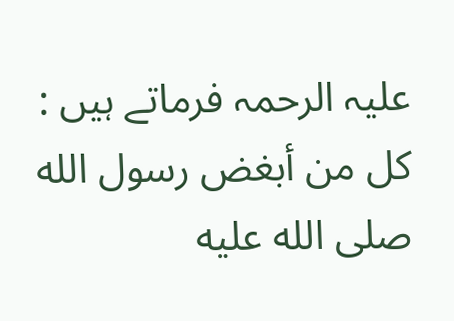علیہ الرحمہ فرماتے ہیں : کل من أبغض رسول الله صلى الله عليه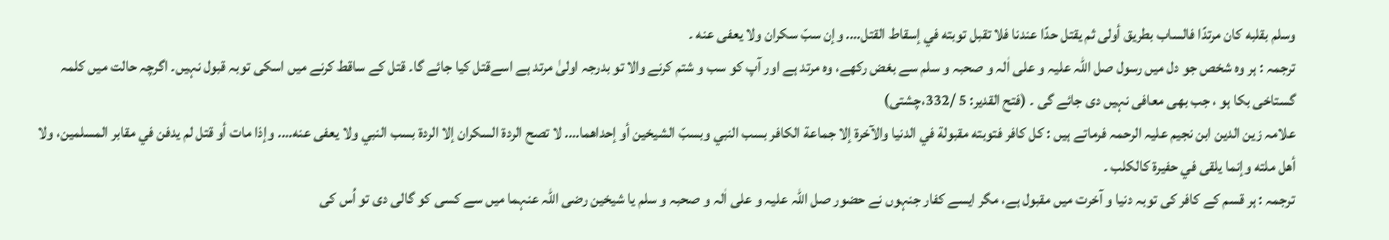وسلم بقلبه کان مرتدًا فالساب بطریق أولى ثم یقتل حدًا عندنا فلا تقبل توبته في إسقاط القتل…. وإن سبّ سکران ولا یعفی عنه ۔
ترجمہ : ہر وہ شخص جو دل میں رسول صل اللہ علیہ و علی اٰلہ و صحبہ و سلم سے بغض رکھے، وہ مرتد ہے اور آپ کو سب و شتم کرنے والا تو بدرجہ اولیٰ مرتد ہے اسےقتل کیا جائے گا۔ قتل کے ساقط کرنے میں اسکی توبہ قبول نہیں۔ اگرچہ حالت میں کلمہ گستاخی بکا ہو ، جب بھی معافی نہیں دی جائے گی ۔ (فتح القدیر: 5 /332،چشتی)
علامہ زین الدین ابن نجیم علیہ الرحمہ فرماتے ہیں : کل کافر فتوبته مقبولة في الدنیا والآخرة إلا جماعة الکافر بسب النبي وبسبّ الشیخین أو إحداهما…. لا تصح الردة السکران إلا الردة بسب النبي ولا یعفی عنه…. وإذا مات أو قتل لم یدفن في مقابر المسلمین، ولا أهل ملته وإنما یلقی في حفیرة کالکلب ۔
ترجمہ : ہر قسم کے کافر کی توبہ دنیا و آخرت میں مقبول ہے، مگر ایسے کفار جنہوں نے حضور صل اللہ علیہ و علی اٰلہ و صحبہ و سلم یا شیخین رضی اللہ عنہما میں سے کسی کو گالی دی تو اُس کی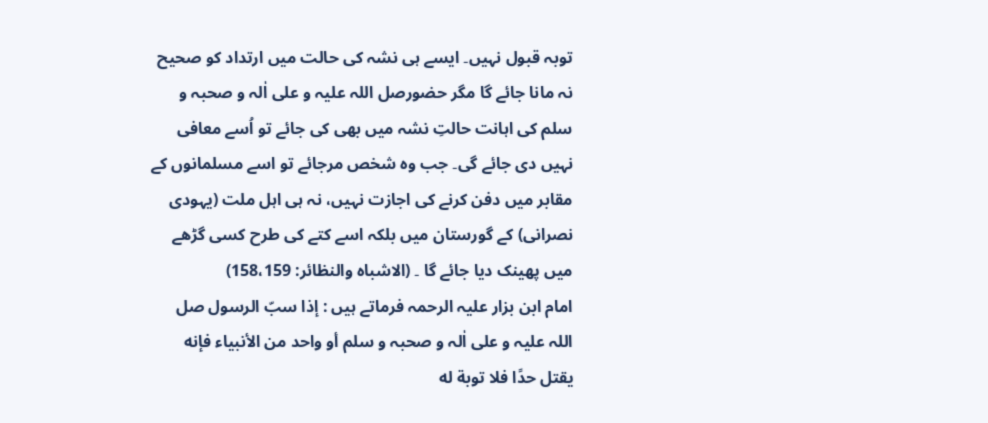توبہ قبول نہیں۔ ایسے ہی نشہ کی حالت میں ارتداد کو صحیح نہ مانا جائے گا مگر حضورصل اللہ علیہ و علی اٰلہ و صحبہ و سلم کی اہانت حالتِ نشہ میں بھی کی جائے تو اُسے معافی نہیں دی جائے گی۔ جب وہ شخص مرجائے تو اسے مسلمانوں کے مقابر میں دفن کرنے کی اجازت نہیں، نہ ہی اہل ملت (یہودی نصرانی) کے گورستان میں بلکہ اسے کتے کی طرح کسی گڑھے میں پھینک دیا جائے گا ۔ (الاشباه والنظائر: 158،159)
امام ابن بزار علیہ الرحمہ فرماتے ہیں : إذا سبّ الرسول صل اللہ علیہ و علی اٰلہ و صحبہ و سلم أو واحد من الأنبیاء فإنه یقتل حدًا فلا توبة له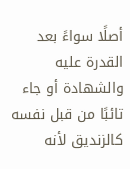أصلًا سواءً بعد القدرة علیه والشهادة أو جاء تائبًا من قبل نفسه کالزندیق لأنه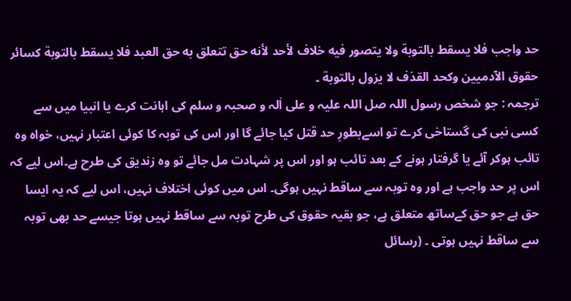حد واجب فلا یسقط بالتوبة ولا یتصور فیه خلاف لأحد لأنه حق تتعلق به حق العبد فلا یسقط بالتوبة کسائر حقوق الآدمیین وکحد القذف لا یزول بالتوبة ۔
ترجمہ : جو شخص رسول اللہ صل اللہ علیہ و علی اٰلہ و صحبہ و سلم کی اہانت کرے یا انبیا میں سے کسی نبی کی گستاخی کرے تو اسےبطورِ حد قتل کیا جائے گا اور اس کی توبہ کا کوئی اعتبار نہیں، خواہ وہ تائب ہوکر آئے یا گرفتار ہونے کے بعد تائب ہو اور اس پر شہادت مل جائے تو وہ زندیق کی طرح ہے۔اس لیے کہ اس پر حد واجب ہے اور وہ توبہ سے ساقط نہیں ہوگی۔ اس میں کوئی اختلاف نہیں، اس لیے کہ یہ ایسا حق ہے جو حق کےساتھ متعلق ہے، جو بقیہ حقوق کی طرح توبہ سے ساقط نہیں ہوتا جیسے حد بھی توبہ سے ساقط نہیں ہوتی ۔ (رسائل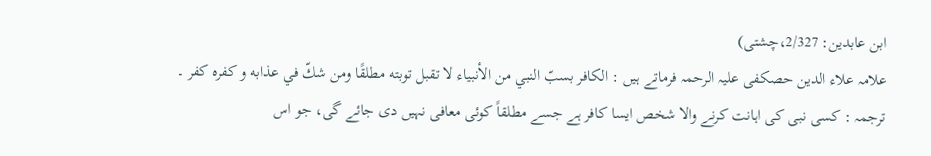ابن عابدین: 2/327،چشتی)
علامہ علاء الدین حصکفی علیہ الرحمہ فرماتے ہیں : الکافر بسبّ النبي من الأنبیاء لا تقبل توبته مطلقًا ومن شكّ في عذابه و کفره کفر ۔
ترجمہ : کسی نبی کی اہانت کرنے والا شخص ایسا کافر ہے جسے مطلقاً کوئی معافی نہیں دی جائے گی، جو اس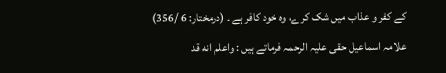کے کفر و عذاب میں شک کرے، وہ خود کافر ہے ۔ (درمختار: 6 /356)
علامہ اسماعیل حقی علیہ الرحمہ فرماتے ہیں : واعلم انه قد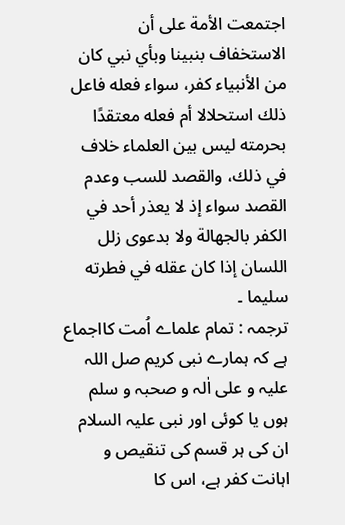اجتمعت الأمة علی أن الاستخفاف بنبینا وبأي نبي کان من الأنبیاء کفر، سواء فعله فاعل ذلك استحلالا أم فعله معتقدًا بحرمته لیس بین العلماء خلاف في ذلك، والقصد للسب وعدم القصد سواء إذ لا یعذر أحد في الکفر بالجهالة ولا بدعوی زلل اللسان إذا کان عقله في فطرته سلیما ۔
ترجمہ : تمام علماے اُمت کااجماع ہے کہ ہمارے نبی کریم صل اللہ علیہ و علی اٰلہ و صحبہ و سلم ہوں یا کوئی اور نبی علیہ السلام ان کی ہر قسم کی تنقیص و اہانت کفر ہے، اس کا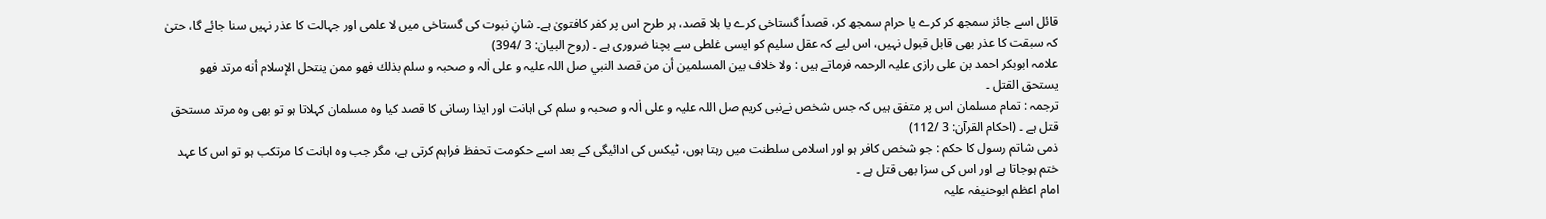قائل اسے جائز سمجھ کر کرے یا حرام سمجھ کر، قصداً گستاخی کرے یا بلا قصد، ہر طرح اس پر کفر کافتویٰ ہے۔ شانِ نبوت کی گستاخی میں لا علمی اور جہالت کا عذر نہیں سنا جائے گا، حتیٰ کہ سبقت کا عذر بھی قابل قبول نہیں، اس لیے کہ عقل سلیم کو ایسی غلطی سے بچنا ضروری ہے ۔ (روح البیان: 3 /394)
علامہ ابوبکر احمد بن علی رازی علیہ الرحمہ فرماتے ہیں : ولا خلاف بین المسلمین أن من قصد النبي صل اللہ علیہ و علی اٰلہ و صحبہ و سلم بذلك فهو ممن ینتحل الإسلام أنه مرتد فهو یستحق القتل ۔
ترجمہ : تمام مسلمان اس پر متفق ہیں کہ جس شخص نےنبی کریم صل اللہ علیہ و علی اٰلہ و صحبہ و سلم کی اہانت اور ایذا رسانی کا قصد کیا وہ مسلمان کہلاتا ہو تو بھی وہ مرتد مستحق قتل ہے ۔ (احکام القرآن: 3 /112)
ذمی شاتم رسول کا حکم : جو شخص کافر ہو اور اسلامی سلطنت میں رہتا ہوں، ٹیکس کی ادائیگی کے بعد اسے حکومت تحفظ فراہم کرتی ہے، مگر جب وہ اہانت کا مرتکب ہو تو اس کا عہد ختم ہوجاتا ہے اور اس کی سزا بھی قتل ہے ۔
امام اعظم ابوحنیفہ علیہ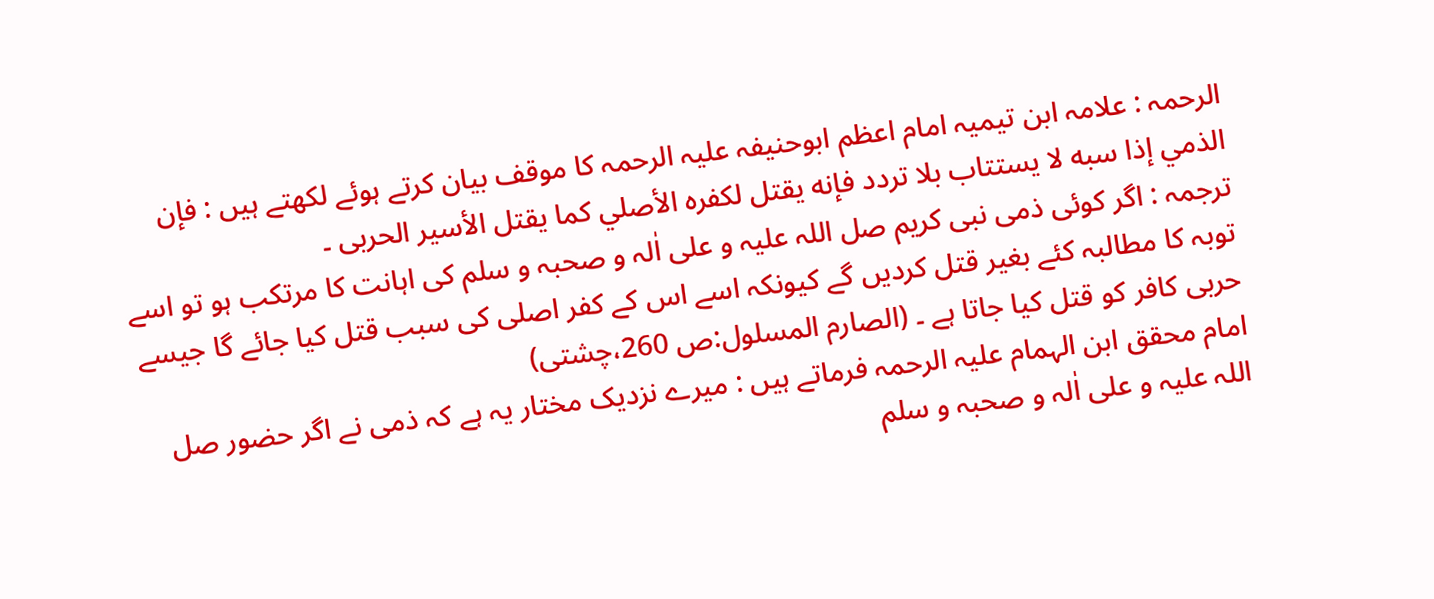الرحمہ : علامہ ابن تیمیہ امام اعظم ابوحنیفہ علیہ الرحمہ کا موقف بیان کرتے ہوئے لکھتے ہیں : فإن الذمي إذا سبه لا یستتاب بلا تردد فإنه یقتل لکفره الأصلي کما یقتل الأسیر الحربی ۔
ترجمہ : اگر کوئی ذمی نبی کریم صل اللہ علیہ و علی اٰلہ و صحبہ و سلم کی اہانت کا مرتکب ہو تو اسے توبہ کا مطالبہ کئے بغیر قتل کردیں گے کیونکہ اسے اس کے کفر اصلی کی سبب قتل کیا جائے گا جیسے حربی کافر کو قتل کیا جاتا ہے ۔ (الصارم المسلول:ص 260،چشتی)
امام محقق ابن الہمام علیہ الرحمہ فرماتے ہیں : میرے نزدیک مختار یہ ہے كہ ذمی نے اگر حضور صل اللہ علیہ و علی اٰلہ و صحبہ و سلم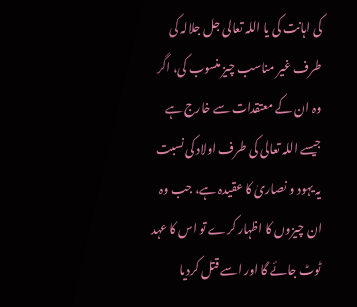کی اہانت کی یا اللہ تعالی جل جلالہ کی طرف غیر مناسب چیز منسوب کی، اگر وہ ان کے معتقدات سے خارج ہے جیسے اللہ تعالی کی طرف اولاد کی نسبت یہ یہود و نصاریٰ کا عقیدہ ہے، جب وہ ان چیزوں کا اظہار کرے تو اس کا عہد ٹوٹ جائے گا اور اسے قتل کردیا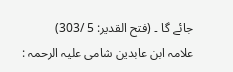جائے گا ۔ (فتح القدیر: 5 /303)
علامہ ابن عابدین شامی علیہ الرحمہ :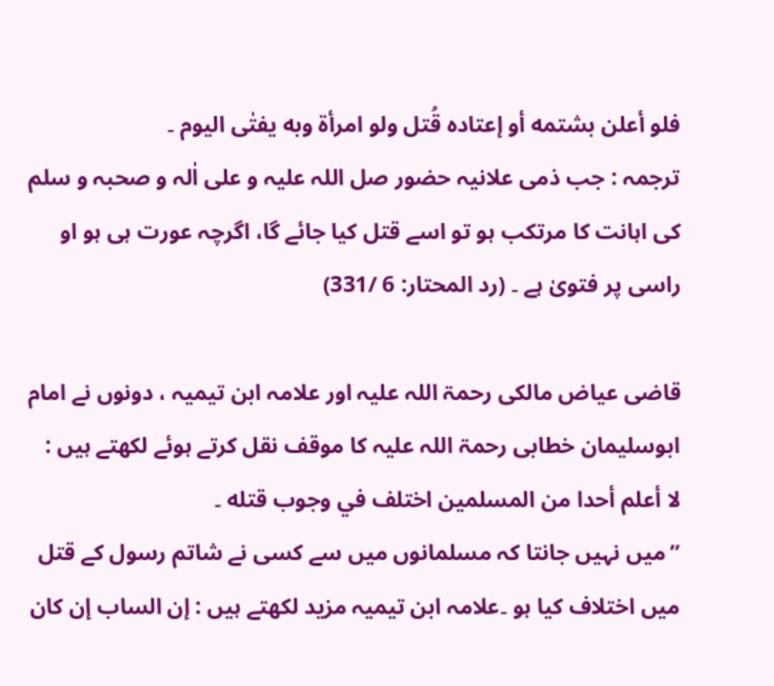فلو أعلن بشتمه أو إعتاده قُتل ولو امرأة وبه یفتٰی الیوم ۔
ترجمہ : جب ذمی علانیہ حضور صل اللہ علیہ و علی اٰلہ و صحبہ و سلم کی اہانت کا مرتکب ہو تو اسے قتل کیا جائے گا، اگرچہ عورت ہی ہو او راسی پر فتویٰ ہے ۔ (رد المحتار: 6 /331)

قاضی عیاض مالکی رحمۃ اللہ علیہ اور علامہ ابن تیمیہ ، دونوں نے امام ابوسلیمان خطابی رحمۃ اللہ علیہ کا موقف نقل کرتے ہوئے لکھتے ہیں :
لا أعلم أحدا من المسلمین اختلف في وجوب قتله ۔
”میں نہیں جانتا کہ مسلمانوں میں سے کسی نے شاتم رسول کے قتل میں اختلاف کیا ہو ۔علامہ ابن تیمیہ مزید لکھتے ہیں : إن الساب إن کان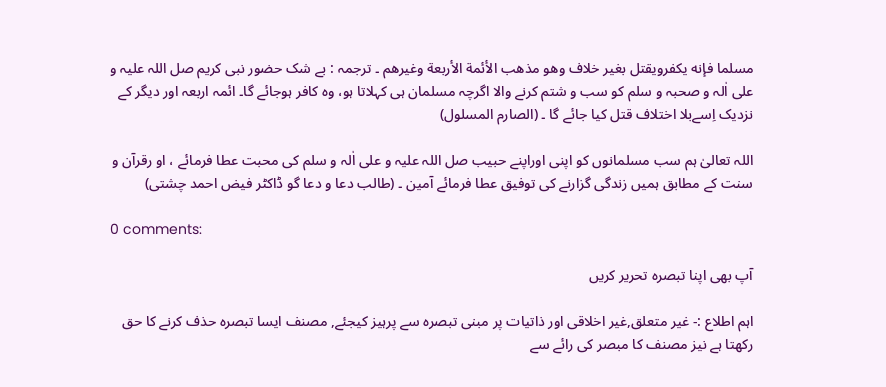مسلما فإنه یکفرویقتل بغیر خلاف وهو مذهب الأئمة الأربعة وغیرهم ۔ ترجمہ : بے شک حضور نبی کریم صل اللہ علیہ و علی اٰلہ و صحبہ و سلم کو سب و شتم کرنے والا اگرچہ مسلمان ہی کہلاتا ہو، وہ کافر ہوجائے گا۔ ائمہ اربعہ اور دیگر کے نزدیک اِسےبلا اختلاف قتل کیا جائے گا ۔ (الصارم المسلول)

اللہ تعالیٰ ہم سب مسلمانوں کو اپنی اوراپنے حبیب صل اللہ علیہ و علی اٰلہ و سلم کی محبت عطا فرمائے ، او رقرآن و سنت کے مطابق ہمیں زندگی گزارنے کی توفیق عطا فرمائے آمین ۔ (طالب دعا و دعا گو ڈاکٹر فیض احمد چشتی)

0 comments:

آپ بھی اپنا تبصرہ تحریر کریں

اہم اطلاع :- غیر متعلق,غیر اخلاقی اور ذاتیات پر مبنی تبصرہ سے پرہیز کیجئے, مصنف ایسا تبصرہ حذف کرنے کا حق رکھتا ہے نیز مصنف کا مبصر کی رائے سے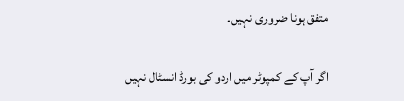متفق ہونا ضروری نہیں۔

اگر آپ کے کمپوٹر میں اردو کی بورڈ انسٹال نہیں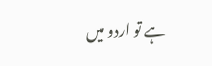ہے تو اردو میں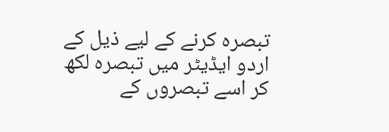تبصرہ کرنے کے لیے ذیل کے اردو ایڈیٹر میں تبصرہ لکھ کر اسے تبصروں کے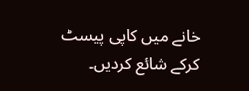خانے میں کاپی پیسٹ کرکے شائع کردیں۔